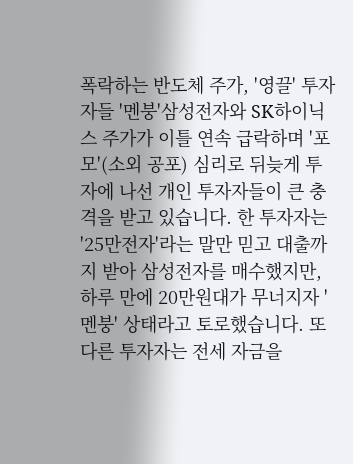폭락하는 반도체 주가, '영끌' 투자자들 '멘붕'삼성전자와 SK하이닉스 주가가 이틀 연속 급락하며 '포모'(소외 공포) 심리로 뒤늦게 투자에 나선 개인 투자자들이 큰 충격을 받고 있습니다. 한 투자자는 '25만전자'라는 말만 믿고 대출까지 받아 삼성전자를 매수했지만, 하루 만에 20만원대가 무너지자 '멘붕' 상태라고 토로했습니다. 또 다른 투자자는 전세 자금을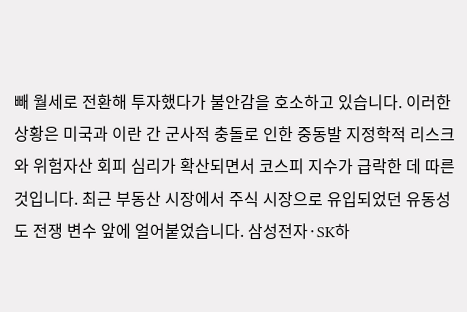빼 월세로 전환해 투자했다가 불안감을 호소하고 있습니다. 이러한 상황은 미국과 이란 간 군사적 충돌로 인한 중동발 지정학적 리스크와 위험자산 회피 심리가 확산되면서 코스피 지수가 급락한 데 따른 것입니다. 최근 부동산 시장에서 주식 시장으로 유입되었던 유동성도 전쟁 변수 앞에 얼어붙었습니다. 삼성전자·SK하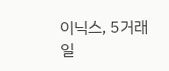이닉스, 5거래일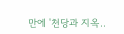만에 '천당과 지옥..